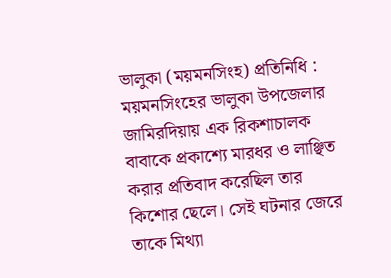ভালুকা (ময়মনসিংহ) প্রতিনিধি : ময়মনসিংহের ভালুকা উপজেলার জামিরদিয়ায় এক রিকশাচালক বাবাকে প্রকাশ্যে মারধর ও লাঞ্ছিত করার প্রতিবাদ করেছিল তার কিশোর ছেলে। সেই ঘটনার জেরে তাকে মিথ্যা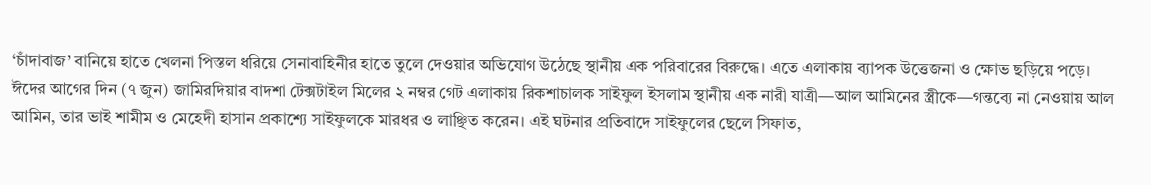‘চাঁদাবাজ’ বানিয়ে হাতে খেলনা পিস্তল ধরিয়ে সেনাবাহিনীর হাতে তুলে দেওয়ার অভিযোগ উঠেছে স্থানীয় এক পরিবারের বিরুদ্ধে। এতে এলাকায় ব্যাপক উত্তেজনা ও ক্ষোভ ছড়িয়ে পড়ে।
ঈদের আগের দিন (৭ জুন) জামিরদিয়ার বাদশা টেক্সটাইল মিলের ২ নম্বর গেট এলাকায় রিকশাচালক সাইফুল ইসলাম স্থানীয় এক নারী যাত্রী—আল আমিনের স্ত্রীকে—গন্তব্যে না নেওয়ায় আল আমিন, তার ভাই শামীম ও মেহেদী হাসান প্রকাশ্যে সাইফুলকে মারধর ও লাঞ্ছিত করেন। এই ঘটনার প্রতিবাদে সাইফুলের ছেলে সিফাত,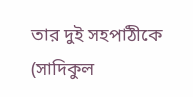তার দুই সহপাঠীকে (সাদিকুল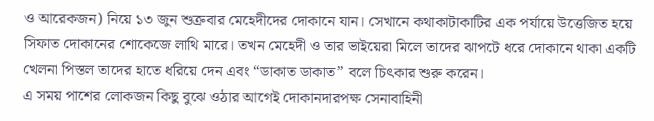ও আরেকজন) নিয়ে ১৩ জুন শুক্রবার মেহেদীদের দোকানে যান। সেখানে কথাকাটাকাটির এক পর্যায়ে উত্তেজিত হয়ে সিফাত দোকানের শোকেজে লাথি মারে। তখন মেহেদী ও তার ভাইয়েরা মিলে তাদের ঝাপটে ধরে দোকানে থাকা একটি খেলনা পিস্তল তাদের হাতে ধরিয়ে দেন এবং “ডাকাত ডাকাত” বলে চিৎকার শুরু করেন।
এ সময় পাশের লোকজন কিছু বুঝে ওঠার আগেই দোকানদারপক্ষ সেনাবাহিনী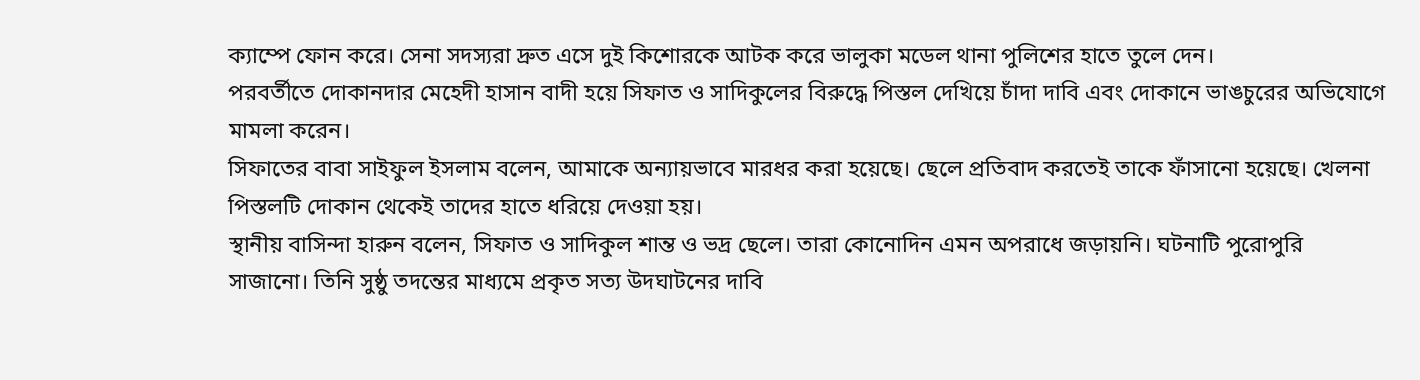ক্যাম্পে ফোন করে। সেনা সদস্যরা দ্রুত এসে দুই কিশোরকে আটক করে ভালুকা মডেল থানা পুলিশের হাতে তুলে দেন।
পরবর্তীতে দোকানদার মেহেদী হাসান বাদী হয়ে সিফাত ও সাদিকুলের বিরুদ্ধে পিস্তল দেখিয়ে চাঁদা দাবি এবং দোকানে ভাঙচুরের অভিযোগে মামলা করেন।
সিফাতের বাবা সাইফুল ইসলাম বলেন, আমাকে অন্যায়ভাবে মারধর করা হয়েছে। ছেলে প্রতিবাদ করতেই তাকে ফাঁসানো হয়েছে। খেলনা পিস্তলটি দোকান থেকেই তাদের হাতে ধরিয়ে দেওয়া হয়।
স্থানীয় বাসিন্দা হারুন বলেন, সিফাত ও সাদিকুল শান্ত ও ভদ্র ছেলে। তারা কোনোদিন এমন অপরাধে জড়ায়নি। ঘটনাটি পুরোপুরি সাজানো। তিনি সুষ্ঠু তদন্তের মাধ্যমে প্রকৃত সত্য উদঘাটনের দাবি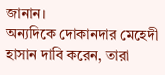জানান।
অন্যদিকে দোকানদার মেহেদী হাসান দাবি করেন, তারা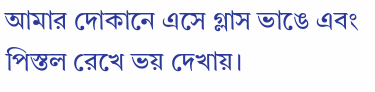আমার দোকানে এসে গ্লাস ভাঙে এবং পিস্তল রেখে ভয় দেখায়।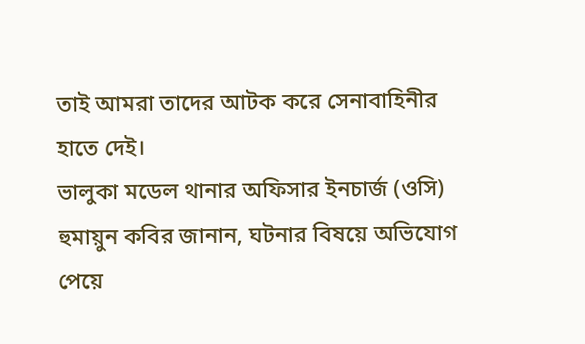তাই আমরা তাদের আটক করে সেনাবাহিনীর হাতে দেই।
ভালুকা মডেল থানার অফিসার ইনচার্জ (ওসি) হুমায়ুন কবির জানান, ঘটনার বিষয়ে অভিযোগ পেয়ে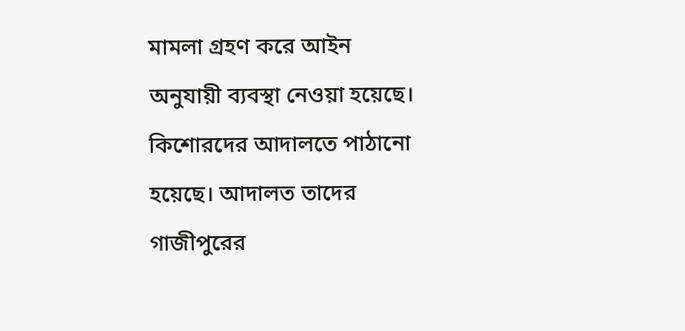মামলা গ্রহণ করে আইন অনুযায়ী ব্যবস্থা নেওয়া হয়েছে। কিশোরদের আদালতে পাঠানো হয়েছে। আদালত তাদের গাজীপুরের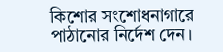কিশোর সংশোধনাগারে পাঠানোর নির্দেশ দেন।